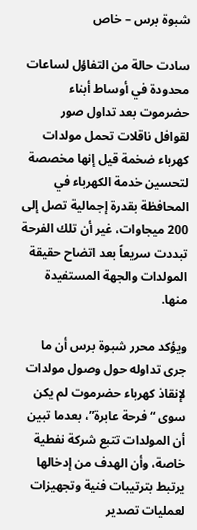شبوة برس – خاص

سادت حالة من التفاؤل لساعات محدودة في أوساط أبناء حضرموت بعد تداول صور لقوافل ناقلات تحمل مولدات كهرباء ضخمة قيل إنها مخصصة لتحسين خدمة الكهرباء في المحافظة بقدرة إجمالية تصل إلى 200 ميجاوات، غير أن تلك الفرحة تبددت سريعاً بعد اتضاح حقيقة المولدات والجهة المستفيدة منها.

ويؤكد محرر شبوة برس أن ما جرى تداوله حول وصول مولدات لإنقاذ كهرباء حضرموت لم يكن سوى “فرحة عابرة”، بعدما تبين أن المولدات تتبع شركة نفطية خاصة، وأن الهدف من إدخالها يرتبط بترتيبات فنية وتجهيزات لعمليات تصدير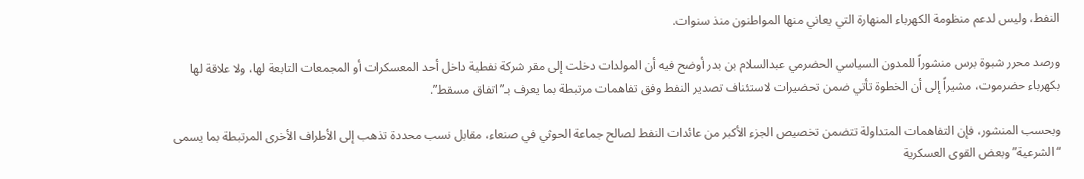النفط، وليس لدعم منظومة الكهرباء المنهارة التي يعاني منها المواطنون منذ سنوات.

ورصد محرر شبوة برس منشوراً للمدون السياسي الحضرمي عبدالسلام بن بدر أوضح فيه أن المولدات دخلت إلى مقر شركة نفطية داخل أحد المعسكرات أو المجمعات التابعة لها، ولا علاقة لها بكهرباء حضرموت، مشيراً إلى أن الخطوة تأتي ضمن تحضيرات لاستئناف تصدير النفط وفق تفاهمات مرتبطة بما يعرف بـ”اتفاق مسقط”.

وبحسب المنشور، فإن التفاهمات المتداولة تتضمن تخصيص الجزء الأكبر من عائدات النفط لصالح جماعة الحوثي في صنعاء، مقابل نسب محددة تذهب إلى الأطراف الأخرى المرتبطة بما يسمى “الشرعية” وبعض القوى العسكرية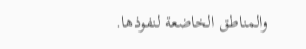والمناطق الخاضعة لنفوذها.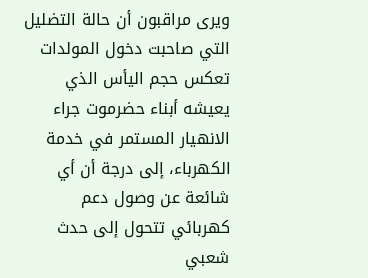ويرى مراقبون أن حالة التضليل التي صاحبت دخول المولدات تعكس حجم اليأس الذي يعيشه أبناء حضرموت جراء الانهيار المستمر في خدمة الكهرباء، إلى درجة أن أي شائعة عن وصول دعم كهربائي تتحول إلى حدث شعبي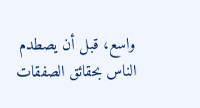واسع، قبل أن يصطدم الناس بحقائق الصفقات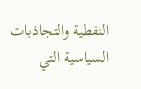النفطية والتجاذبات السياسية التي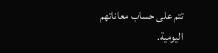تتم على حساب معاناتهم اليومية.